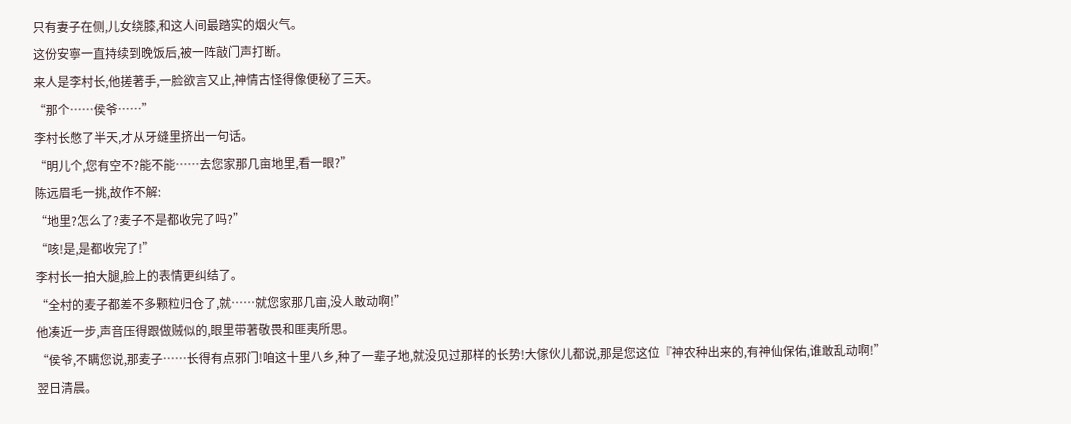只有妻子在侧,儿女绕膝,和这人间最踏实的烟火气。
这份安寧一直持续到晚饭后,被一阵敲门声打断。
来人是李村长,他搓著手,一脸欲言又止,神情古怪得像便秘了三天。
“那个……侯爷……”
李村长憋了半天,才从牙缝里挤出一句话。
“明儿个,您有空不?能不能……去您家那几亩地里,看一眼?”
陈远眉毛一挑,故作不解:
“地里?怎么了?麦子不是都收完了吗?”
“咳!是,是都收完了!”
李村长一拍大腿,脸上的表情更纠结了。
“全村的麦子都差不多颗粒归仓了,就……就您家那几亩,没人敢动啊!”
他凑近一步,声音压得跟做贼似的,眼里带著敬畏和匪夷所思。
“侯爷,不瞒您说,那麦子……长得有点邪门!咱这十里八乡,种了一辈子地,就没见过那样的长势!大傢伙儿都说,那是您这位『神农种出来的,有神仙保佑,谁敢乱动啊!”
翌日清晨。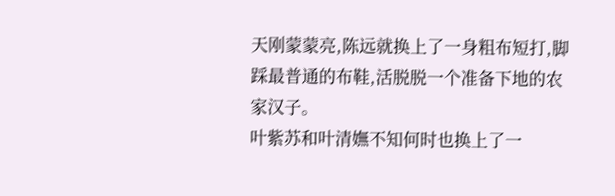天刚蒙蒙亮,陈远就换上了一身粗布短打,脚踩最普通的布鞋,活脱脱一个准备下地的农家汉子。
叶紫苏和叶清嫵不知何时也换上了一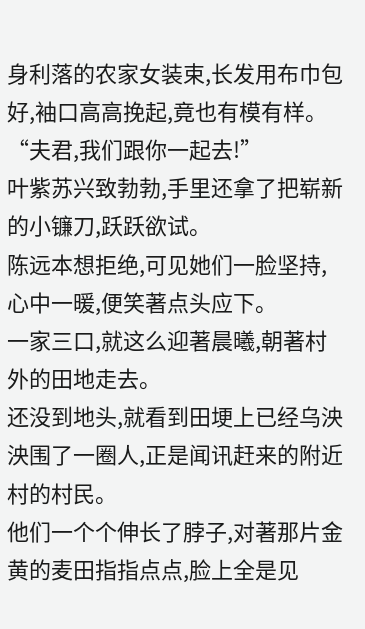身利落的农家女装束,长发用布巾包好,袖口高高挽起,竟也有模有样。
“夫君,我们跟你一起去!”
叶紫苏兴致勃勃,手里还拿了把崭新的小镰刀,跃跃欲试。
陈远本想拒绝,可见她们一脸坚持,心中一暖,便笑著点头应下。
一家三口,就这么迎著晨曦,朝著村外的田地走去。
还没到地头,就看到田埂上已经乌泱泱围了一圈人,正是闻讯赶来的附近村的村民。
他们一个个伸长了脖子,对著那片金黄的麦田指指点点,脸上全是见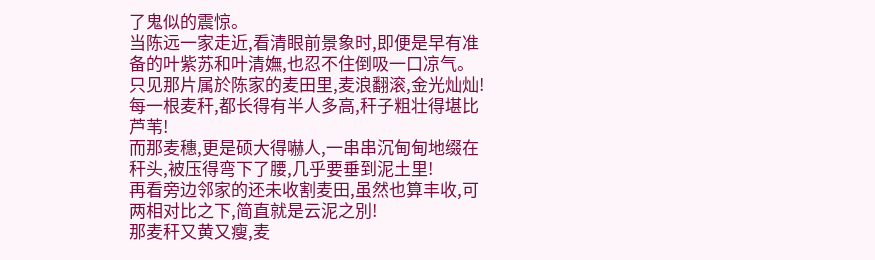了鬼似的震惊。
当陈远一家走近,看清眼前景象时,即便是早有准备的叶紫苏和叶清嫵,也忍不住倒吸一口凉气。
只见那片属於陈家的麦田里,麦浪翻滚,金光灿灿!
每一根麦秆,都长得有半人多高,秆子粗壮得堪比芦苇!
而那麦穗,更是硕大得嚇人,一串串沉甸甸地缀在秆头,被压得弯下了腰,几乎要垂到泥土里!
再看旁边邻家的还未收割麦田,虽然也算丰收,可两相对比之下,简直就是云泥之別!
那麦秆又黄又瘦,麦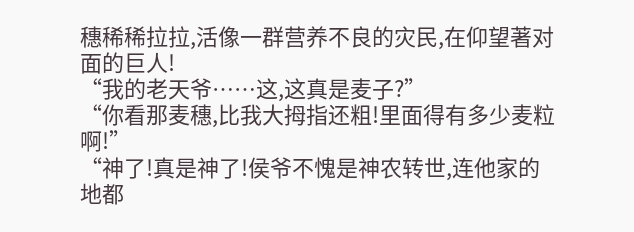穗稀稀拉拉,活像一群营养不良的灾民,在仰望著对面的巨人!
“我的老天爷……这,这真是麦子?”
“你看那麦穗,比我大拇指还粗!里面得有多少麦粒啊!”
“神了!真是神了!侯爷不愧是神农转世,连他家的地都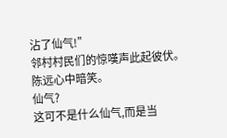沾了仙气!”
邻村村民们的惊嘆声此起彼伏。
陈远心中暗笑。
仙气?
这可不是什么仙气,而是当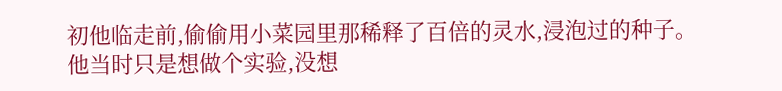初他临走前,偷偷用小菜园里那稀释了百倍的灵水,浸泡过的种子。
他当时只是想做个实验,没想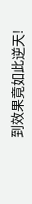到效果竟如此逆天!